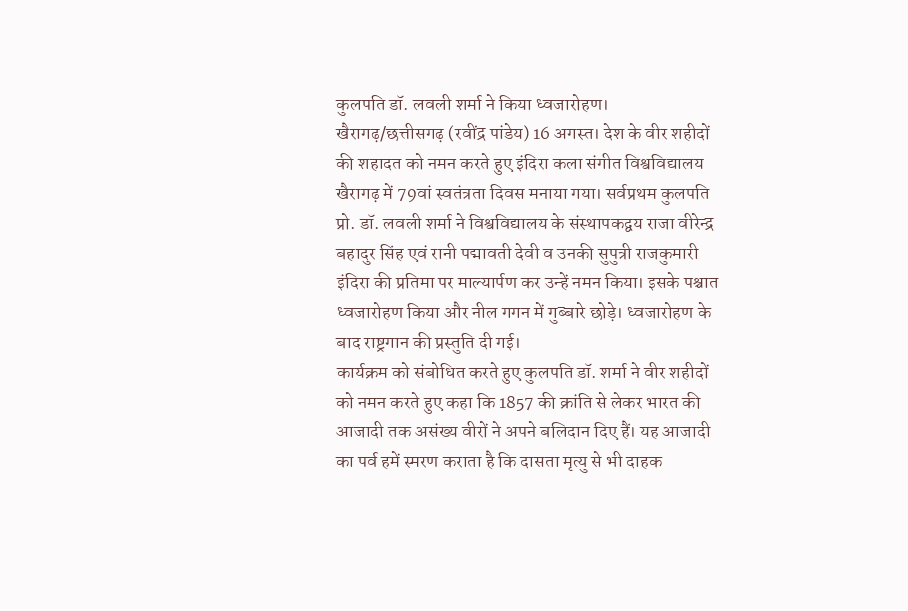कुलपति डॉ. लवली शर्मा ने किया ध्वजारोहण।
खैरागढ़/छत्तीसगढ़ (रवींद्र पांडेय) 16 अगस्त। देश के वीर शहीदों की शहादत को नमन करते हुए इंदिरा कला संगीत विश्वविद्यालय खैरागढ़ में 79वां स्वतंत्रता दिवस मनाया गया। सर्वप्रथम कुलपति प्रो. डॉ. लवली शर्मा ने विश्वविद्यालय के संस्थापकद्वय राजा वीरेन्द्र बहादुर सिंह एवं रानी पद्मावती देवी व उनकी सुपुत्री राजकुमारी इंदिरा की प्रतिमा पर माल्यार्पण कर उन्हें नमन किया। इसके पश्चात ध्वजारोहण किया और नील गगन में गुब्बारे छोड़े। ध्वजारोहण के बाद राष्ट्रगान की प्रस्तुति दी गई।
कार्यक्रम को संबोधित करते हुए कुलपति डॉ. शर्मा ने वीर शहीदों को नमन करते हुए कहा कि 1857 की क्रांति से लेकर भारत की आजादी तक असंख्य वीरों ने अपने बलिदान दिए हैं। यह आजादी का पर्व हमें स्मरण कराता है कि दासता मृत्यु से भी दाहक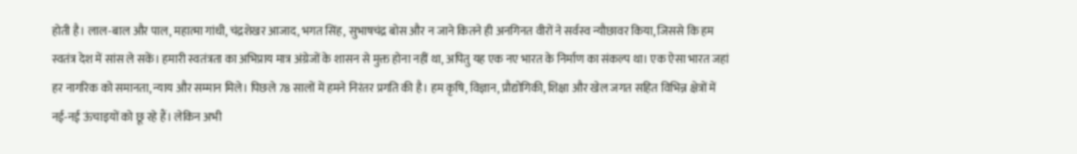होती है। लाल-बाल और पाल, महात्मा गांधी, चंद्रशेखर आजाद, भगत सिंह, सुभाषचंद्र बोस और न जाने कितने ही अनगिनत वीरों ने सर्वस्व न्यौछावर किया, जिससे कि हम स्वतंत्र देश में सांस ले सकें। हमारी स्वतंत्रता का अभिप्राय मात्र अंग्रेजों के शासन से मुक्त होना नहीं था, अपितु यह एक नए भारत के निर्माण का संकल्प था। एक ऐसा भारत जहां हर नागरिक को समानता, न्याय और सम्मान मिले। पिछले 78 सालों में हमने निरंतर प्रगति की है। हम कृषि, विज्ञान, प्रौद्योगिकी, शिक्षा और खेल जगत सहित विभिन्न क्षेत्रों में नई-नई ऊंचाइयों को छू रहे हैं। लेकिन अभी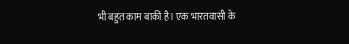भी बहुत काम बाकी है। एक भारतवासी के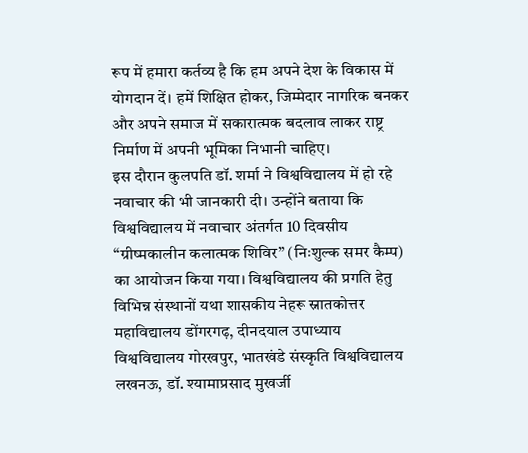रूप में हमारा कर्तव्य है कि हम अपने देश के विकास में योगदान दें। हमें शिक्षित होकर, जिम्मेदार नागरिक बनकर और अपने समाज में सकारात्मक बदलाव लाकर राष्ट्र निर्माण में अपनी भूमिका निभानी चाहिए।
इस दौरान कुलपति डॉ. शर्मा ने विश्वविद्यालय में हो रहे नवाचार की भी जानकारी दी। उन्होंने बताया कि विश्वविद्यालय में नवाचार अंतर्गत 10 दिवसीय “ग्रीष्मकालीन कलात्मक शिविर” (निःशुल्क समर कैम्प) का आयोजन किया गया। विश्वविद्यालय की प्रगति हेतु विभिन्न संस्थानों यथा शासकीय नेहरू स्नातकोत्तर महाविद्यालय डोंगरगढ़, दीनदयाल उपाध्याय विश्वविद्यालय गोरखपुर, भातखंडे संस्कृति विश्वविद्यालय लखनऊ, डॉ. श्यामाप्रसाद मुखर्जी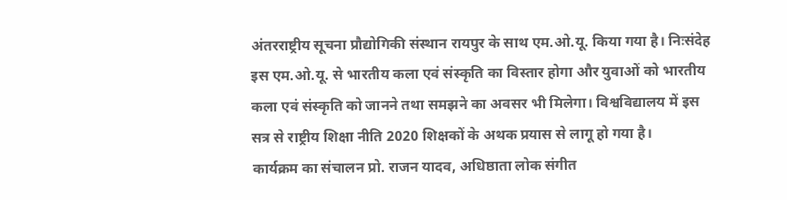अंतरराष्ट्रीय सूचना प्रौद्योगिकी संस्थान रायपुर के साथ एम.ओ.यू. किया गया है। निःसंदेह इस एम.ओ.यू. से भारतीय कला एवं संस्कृति का विस्तार होगा और युवाओं को भारतीय कला एवं संस्कृति को जानने तथा समझने का अवसर भी मिलेगा। विश्वविद्यालय में इस सत्र से राष्ट्रीय शिक्षा नीति 2020 शिक्षकों के अथक प्रयास से लागू हो गया है।
कार्यक्रम का संचालन प्रो. राजन यादव, अधिष्ठाता लोक संगीत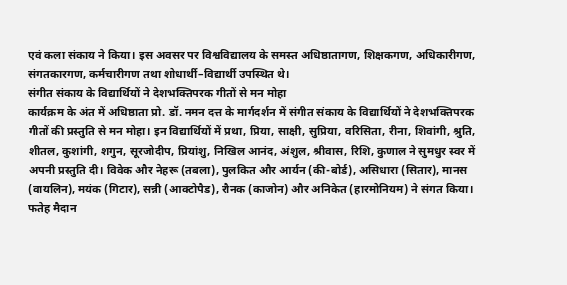एवं कला संकाय ने किया। इस अवसर पर विश्वविद्यालय के समस्त अधिष्ठातागण, शिक्षकगण, अधिकारीगण, संगतकारगण, कर्मचारीगण तथा शोधार्थी–विद्यार्थी उपस्थित थे।
संगीत संकाय के विद्यार्थियों ने देशभक्तिपरक गीतों से मन मोहा
कार्यक्रम के अंत में अधिष्ठाता प्रो. डॉ. नमन दत्त के मार्गदर्शन में संगीत संकाय के विद्यार्थियों ने देशभक्तिपरक गीतों की प्रस्तुति से मन मोहा। इन विद्यार्थियों में प्रथा, प्रिया, साक्षी, सुप्रिया, वरिसिता, रीना, शिवांगी, श्रुति, शीतल, कुशांगी, शगुन, सूरजोदीप, प्रियांशु, निखिल आनंद, अंशुल, श्रीवास, रिशि, कुणाल ने सुमधुर स्वर में अपनी प्रस्तुति दी। विवेक और नेहरू (तबला), पुलकित और आर्यन (की-बोर्ड), असिधारा (सितार), मानस (वायलिन), मयंक (गिटार), सन्नी (आक्टोपैड), रौनक (काजोन) और अनिकेत (हारमोनियम) ने संगत किया।
फतेह मैदान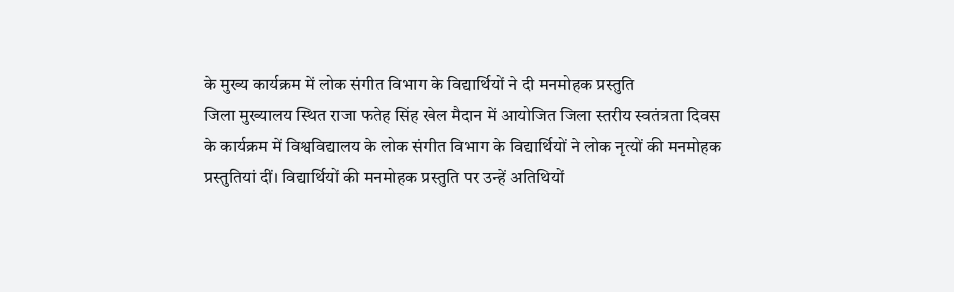के मुख्य कार्यक्रम में लोक संगीत विभाग के विद्यार्थियों ने दी मनमोहक प्रस्तुति
जिला मुख्यालय स्थित राजा फतेह सिंह खेल मैदान में आयोजित जिला स्तरीय स्वतंत्रता दिवस के कार्यक्रम में विश्वविद्यालय के लोक संगीत विभाग के विद्यार्थियों ने लोक नृत्यों की मनमोहक प्रस्तुतियां दीं। विद्यार्थियों की मनमोहक प्रस्तुति पर उन्हें अतिथियों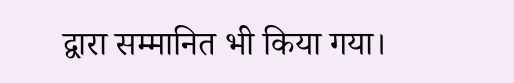द्वारा सम्मानित भी किया गया।